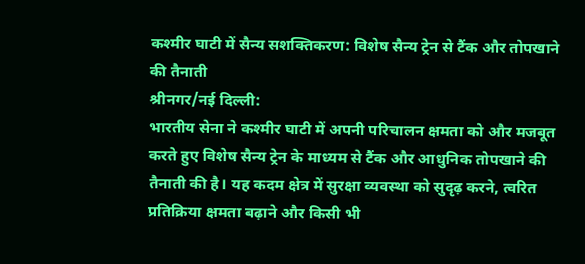कश्मीर घाटी में सैन्य सशक्तिकरण: विशेष सैन्य ट्रेन से टैंक और तोपखाने की तैनाती
श्रीनगर/नई दिल्ली:
भारतीय सेना ने कश्मीर घाटी में अपनी परिचालन क्षमता को और मजबूत करते हुए विशेष सैन्य ट्रेन के माध्यम से टैंक और आधुनिक तोपखाने की तैनाती की है। यह कदम क्षेत्र में सुरक्षा व्यवस्था को सुदृढ़ करने, त्वरित प्रतिक्रिया क्षमता बढ़ाने और किसी भी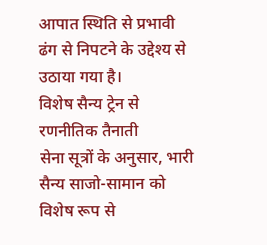आपात स्थिति से प्रभावी ढंग से निपटने के उद्देश्य से उठाया गया है।
विशेष सैन्य ट्रेन से रणनीतिक तैनाती
सेना सूत्रों के अनुसार, भारी सैन्य साजो-सामान को विशेष रूप से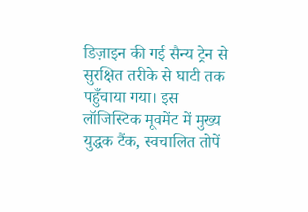डिज़ाइन की गई सैन्य ट्रेन से सुरक्षित तरीके से घाटी तक पहुँचाया गया। इस लॉजिस्टिक मूवमेंट में मुख्य युद्धक टैंक, स्वचालित तोपें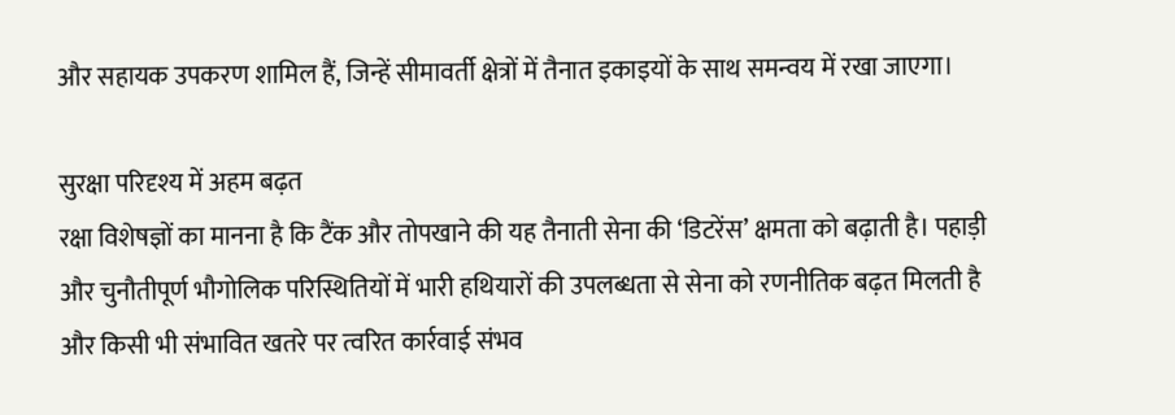और सहायक उपकरण शामिल हैं, जिन्हें सीमावर्ती क्षेत्रों में तैनात इकाइयों के साथ समन्वय में रखा जाएगा।

सुरक्षा परिदृश्य में अहम बढ़त
रक्षा विशेषज्ञों का मानना है कि टैंक और तोपखाने की यह तैनाती सेना की ‘डिटरेंस’ क्षमता को बढ़ाती है। पहाड़ी और चुनौतीपूर्ण भौगोलिक परिस्थितियों में भारी हथियारों की उपलब्धता से सेना को रणनीतिक बढ़त मिलती है और किसी भी संभावित खतरे पर त्वरित कार्रवाई संभव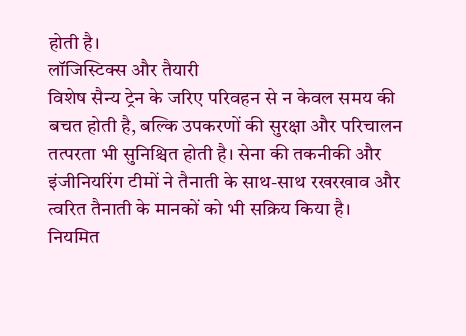होती है।
लॉजिस्टिक्स और तैयारी
विशेष सैन्य ट्रेन के जरिए परिवहन से न केवल समय की बचत होती है, बल्कि उपकरणों की सुरक्षा और परिचालन तत्परता भी सुनिश्चित होती है। सेना की तकनीकी और इंजीनियरिंग टीमों ने तैनाती के साथ-साथ रखरखाव और त्वरित तैनाती के मानकों को भी सक्रिय किया है।
नियमित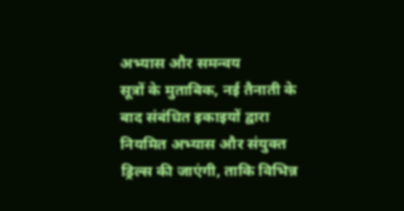अभ्यास और समन्वय
सूत्रों के मुताबिक, नई तैनाती के बाद संबंधित इकाइयों द्वारा नियमित अभ्यास और संयुक्त ड्रिल्स की जाएंगी, ताकि विभिन्न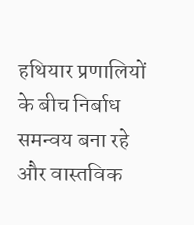हथियार प्रणालियों के बीच निर्बाध समन्वय बना रहे और वास्तविक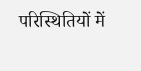परिस्थितियों में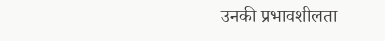उनकी प्रभावशीलता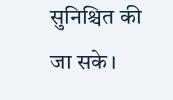सुनिश्चित की जा सके।